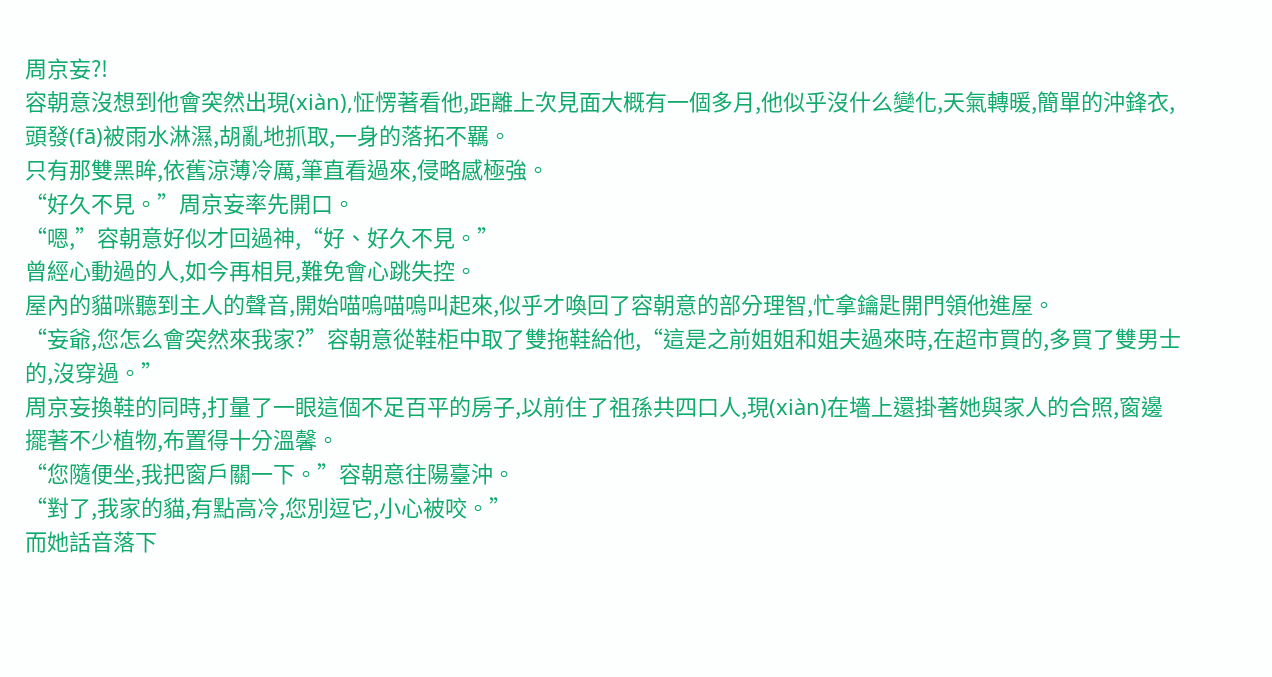周京妄?!
容朝意沒想到他會突然出現(xiàn),怔愣著看他,距離上次見面大概有一個多月,他似乎沒什么變化,天氣轉暖,簡單的沖鋒衣,頭發(fā)被雨水淋濕,胡亂地抓取,一身的落拓不羈。
只有那雙黑眸,依舊涼薄冷厲,筆直看過來,侵略感極強。
“好久不見。”周京妄率先開口。
“嗯,”容朝意好似才回過神,“好、好久不見。”
曾經心動過的人,如今再相見,難免會心跳失控。
屋內的貓咪聽到主人的聲音,開始喵嗚喵嗚叫起來,似乎才喚回了容朝意的部分理智,忙拿鑰匙開門領他進屋。
“妄爺,您怎么會突然來我家?”容朝意從鞋柜中取了雙拖鞋給他,“這是之前姐姐和姐夫過來時,在超市買的,多買了雙男士的,沒穿過。”
周京妄換鞋的同時,打量了一眼這個不足百平的房子,以前住了祖孫共四口人,現(xiàn)在墻上還掛著她與家人的合照,窗邊擺著不少植物,布置得十分溫馨。
“您隨便坐,我把窗戶關一下。”容朝意往陽臺沖。
“對了,我家的貓,有點高冷,您別逗它,小心被咬。”
而她話音落下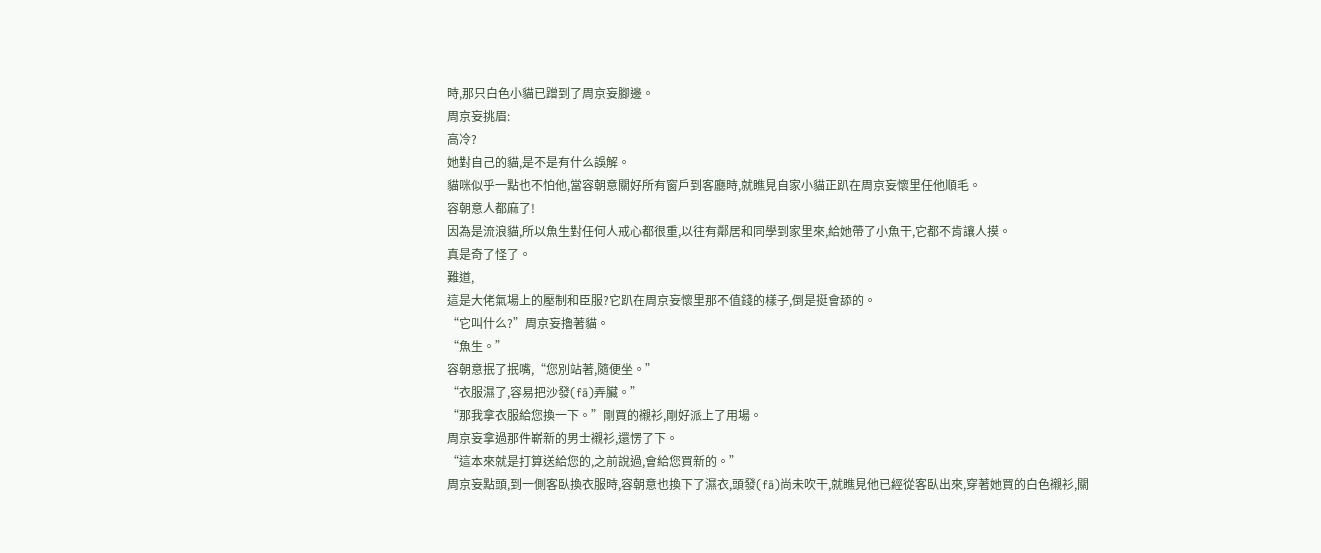時,那只白色小貓已蹭到了周京妄腳邊。
周京妄挑眉:
高冷?
她對自己的貓,是不是有什么誤解。
貓咪似乎一點也不怕他,當容朝意關好所有窗戶到客廳時,就瞧見自家小貓正趴在周京妄懷里任他順毛。
容朝意人都麻了!
因為是流浪貓,所以魚生對任何人戒心都很重,以往有鄰居和同學到家里來,給她帶了小魚干,它都不肯讓人摸。
真是奇了怪了。
難道,
這是大佬氣場上的壓制和臣服?它趴在周京妄懷里那不值錢的樣子,倒是挺會舔的。
“它叫什么?”周京妄擼著貓。
“魚生。”
容朝意抿了抿嘴,“您別站著,隨便坐。”
“衣服濕了,容易把沙發(fā)弄臟。”
“那我拿衣服給您換一下。”剛買的襯衫,剛好派上了用場。
周京妄拿過那件嶄新的男士襯衫,還愣了下。
“這本來就是打算送給您的,之前說過,會給您買新的。”
周京妄點頭,到一側客臥換衣服時,容朝意也換下了濕衣,頭發(fā)尚未吹干,就瞧見他已經從客臥出來,穿著她買的白色襯衫,關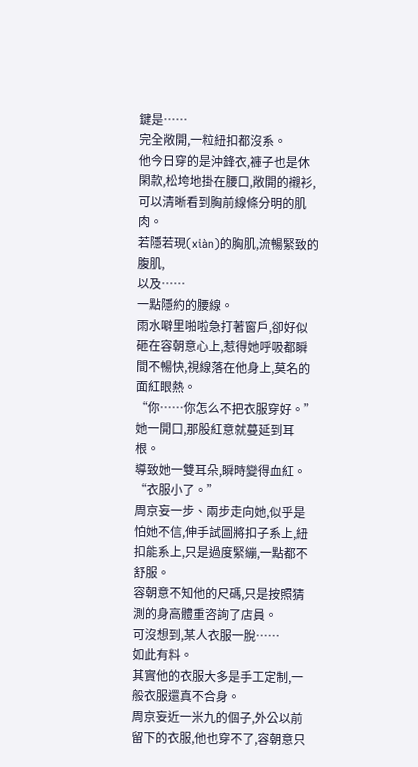鍵是……
完全敞開,一粒紐扣都沒系。
他今日穿的是沖鋒衣,褲子也是休閑款,松垮地掛在腰口,敞開的襯衫,可以清晰看到胸前線條分明的肌肉。
若隱若現(xiàn)的胸肌,流暢緊致的腹肌,
以及……
一點隱約的腰線。
雨水噼里啪啦急打著窗戶,卻好似砸在容朝意心上,惹得她呼吸都瞬間不暢快,視線落在他身上,莫名的面紅眼熱。
“你……你怎么不把衣服穿好。”她一開口,那股紅意就蔓延到耳根。
導致她一雙耳朵,瞬時變得血紅。
“衣服小了。”
周京妄一步、兩步走向她,似乎是怕她不信,伸手試圖將扣子系上,紐扣能系上,只是過度緊繃,一點都不舒服。
容朝意不知他的尺碼,只是按照猜測的身高體重咨詢了店員。
可沒想到,某人衣服一脫……
如此有料。
其實他的衣服大多是手工定制,一般衣服還真不合身。
周京妄近一米九的個子,外公以前留下的衣服,他也穿不了,容朝意只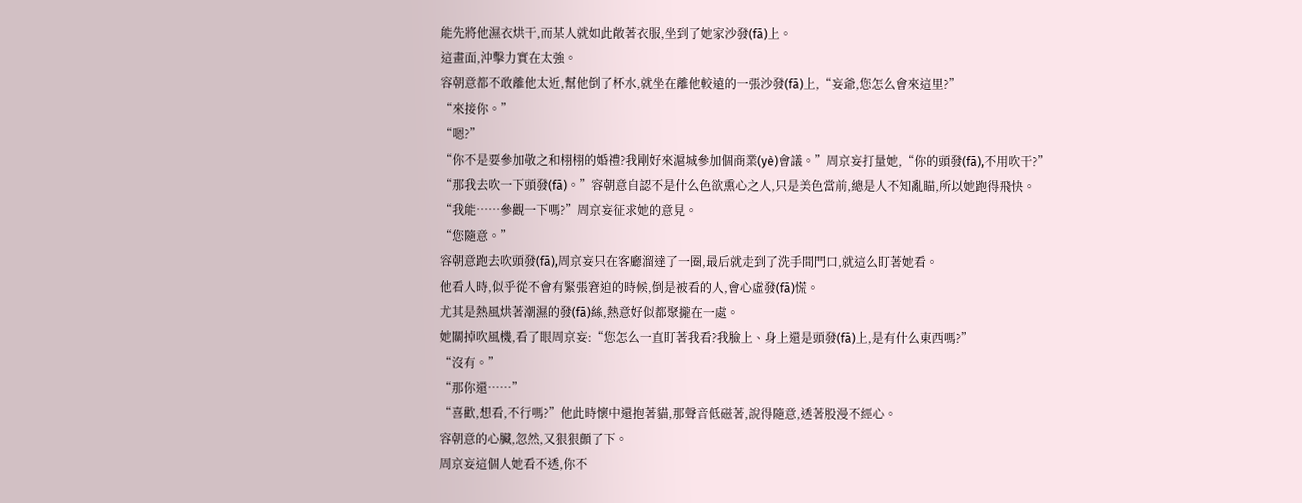能先將他濕衣烘干,而某人就如此敞著衣服,坐到了她家沙發(fā)上。
這畫面,沖擊力實在太強。
容朝意都不敢離他太近,幫他倒了杯水,就坐在離他較遠的一張沙發(fā)上,“妄爺,您怎么會來這里?”
“來接你。”
“嗯?”
“你不是要參加敬之和栩栩的婚禮?我剛好來滬城參加個商業(yè)會議。”周京妄打量她,“你的頭發(fā),不用吹干?”
“那我去吹一下頭發(fā)。”容朝意自認不是什么色欲熏心之人,只是美色當前,總是人不知亂瞄,所以她跑得飛快。
“我能……參觀一下嗎?”周京妄征求她的意見。
“您隨意。”
容朝意跑去吹頭發(fā),周京妄只在客廳溜達了一圈,最后就走到了洗手間門口,就這么盯著她看。
他看人時,似乎從不會有緊張窘迫的時候,倒是被看的人,會心虛發(fā)慌。
尤其是熱風烘著潮濕的發(fā)絲,熱意好似都聚攏在一處。
她關掉吹風機,看了眼周京妄:“您怎么一直盯著我看?我臉上、身上還是頭發(fā)上,是有什么東西嗎?”
“沒有。”
“那你還……”
“喜歡,想看,不行嗎?”他此時懷中還抱著貓,那聲音低磁著,說得隨意,透著股漫不經心。
容朝意的心臟,忽然,又狠狠顫了下。
周京妄這個人她看不透,你不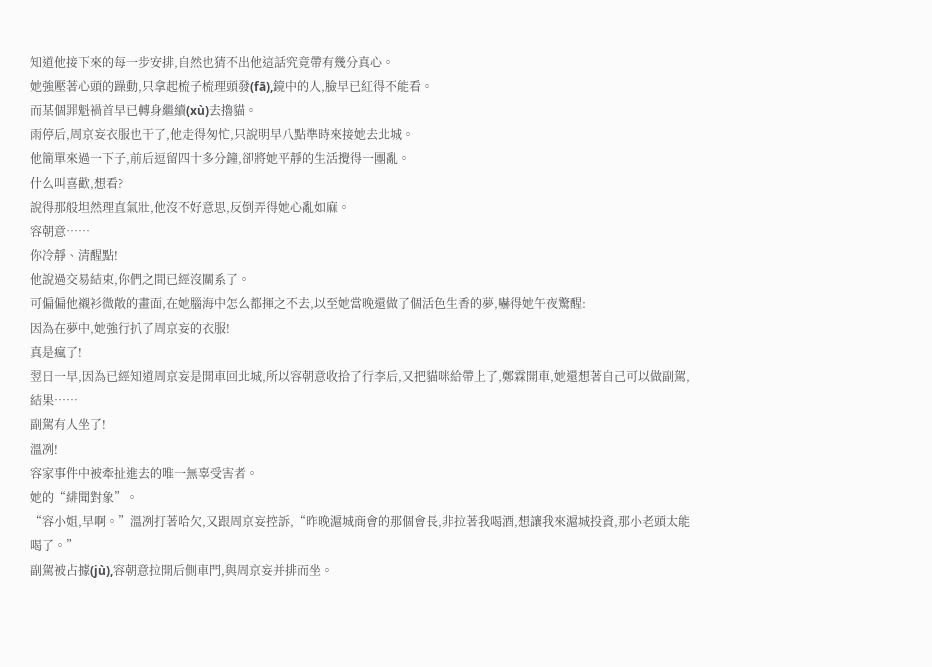知道他接下來的每一步安排,自然也猜不出他這話究竟帶有幾分真心。
她強壓著心頭的躁動,只拿起梳子梳理頭發(fā),鏡中的人,臉早已紅得不能看。
而某個罪魁禍首早已轉身繼續(xù)去擼貓。
雨停后,周京妄衣服也干了,他走得匆忙,只說明早八點準時來接她去北城。
他簡單來過一下子,前后逗留四十多分鐘,卻將她平靜的生活攪得一團亂。
什么叫喜歡,想看?
說得那般坦然理直氣壯,他沒不好意思,反倒弄得她心亂如麻。
容朝意……
你冷靜、清醒點!
他說過交易結束,你們之間已經沒關系了。
可偏偏他襯衫微敞的畫面,在她腦海中怎么都揮之不去,以至她當晚還做了個活色生香的夢,嚇得她午夜驚醒:
因為在夢中,她強行扒了周京妄的衣服!
真是瘋了!
翌日一早,因為已經知道周京妄是開車回北城,所以容朝意收拾了行李后,又把貓咪給帶上了,鄭霖開車,她還想著自己可以做副駕,結果……
副駕有人坐了!
溫冽!
容家事件中被牽扯進去的唯一無辜受害者。
她的“緋聞對象”。
“容小姐,早啊。”溫冽打著哈欠,又跟周京妄控訴,“昨晚滬城商會的那個會長,非拉著我喝酒,想讓我來滬城投資,那小老頭太能喝了。”
副駕被占據(jù),容朝意拉開后側車門,與周京妄并排而坐。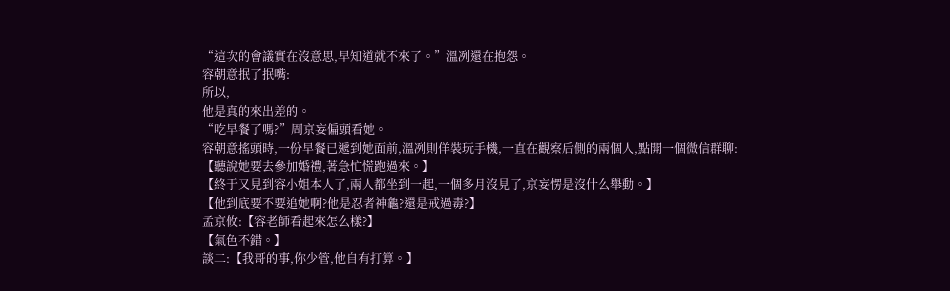“這次的會議實在沒意思,早知道就不來了。”溫冽還在抱怨。
容朝意抿了抿嘴:
所以,
他是真的來出差的。
“吃早餐了嗎?”周京妄偏頭看她。
容朝意搖頭時,一份早餐已遞到她面前,溫冽則佯裝玩手機,一直在觀察后側的兩個人,點開一個微信群聊:
【聽說她要去參加婚禮,著急忙慌跑過來。】
【終于又見到容小姐本人了,兩人都坐到一起,一個多月沒見了,京妄愣是沒什么舉動。】
【他到底要不要追她啊?他是忍者神龜?還是戒過毒?】
孟京攸:【容老師看起來怎么樣?】
【氣色不錯。】
談二:【我哥的事,你少管,他自有打算。】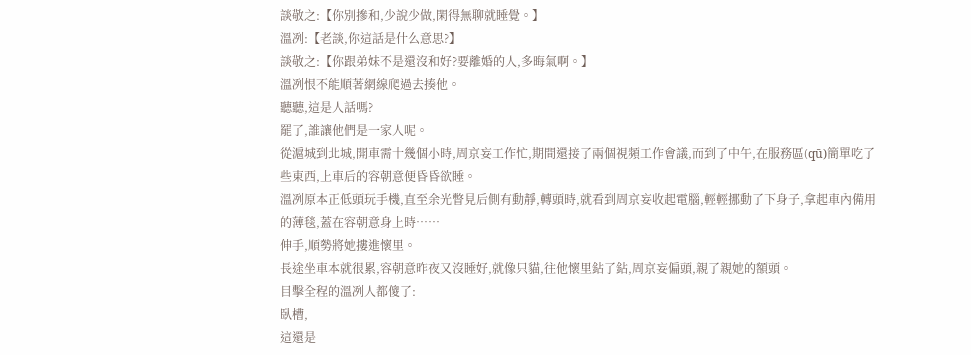談敬之:【你別摻和,少說少做,閑得無聊就睡覺。】
溫冽:【老談,你這話是什么意思?】
談敬之:【你跟弟妹不是還沒和好?要離婚的人,多晦氣啊。】
溫冽恨不能順著網線爬過去揍他。
聽聽,這是人話嗎?
罷了,誰讓他們是一家人呢。
從滬城到北城,開車需十幾個小時,周京妄工作忙,期間還接了兩個視頻工作會議,而到了中午,在服務區(qū)簡單吃了些東西,上車后的容朝意便昏昏欲睡。
溫冽原本正低頭玩手機,直至余光瞥見后側有動靜,轉頭時,就看到周京妄收起電腦,輕輕挪動了下身子,拿起車內備用的薄毯,蓋在容朝意身上時……
伸手,順勢將她摟進懷里。
長途坐車本就很累,容朝意昨夜又沒睡好,就像只貓,往他懷里鉆了鉆,周京妄偏頭,親了親她的額頭。
目擊全程的溫冽人都傻了:
臥槽,
這還是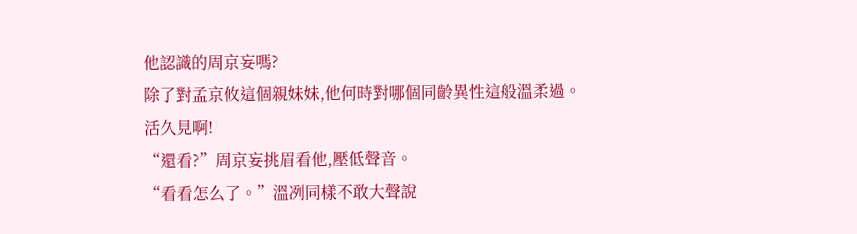他認識的周京妄嗎?
除了對孟京攸這個親妹妹,他何時對哪個同齡異性這般溫柔過。
活久見啊!
“還看?”周京妄挑眉看他,壓低聲音。
“看看怎么了。”溫冽同樣不敢大聲說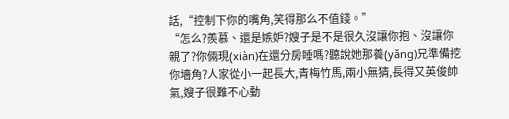話,“控制下你的嘴角,笑得那么不值錢。”
“怎么?羨慕、還是嫉妒?嫂子是不是很久沒讓你抱、沒讓你親了?你倆現(xiàn)在還分房睡嗎?聽說她那養(yǎng)兄準備挖你墻角?人家從小一起長大,青梅竹馬,兩小無猜,長得又英俊帥氣,嫂子很難不心動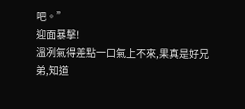吧。”
迎面暴擊!
溫冽氣得差點一口氣上不來,果真是好兄弟,知道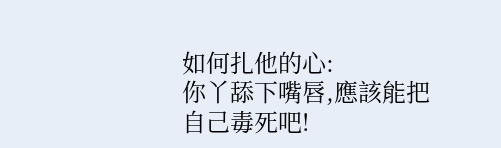如何扎他的心:
你丫舔下嘴唇,應該能把自己毒死吧!